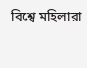বিশ্বে মহিলারা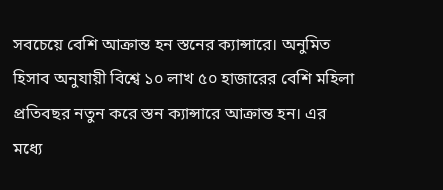সবচেয়ে বেশি আক্রান্ত হন স্তনের ক্যান্সারে। অনুমিত হিসাব অনুযায়ী বিশ্বে ১০ লাখ ৫০ হাজারের বেশি মহিলা প্রতিবছর নতুন করে স্তন ক্যান্সারে আক্রান্ত হন। এর মধ্যে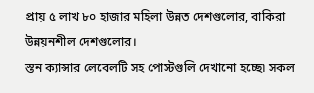প্রায় ৫ লাখ ৮০ হাজার মহিলা উন্নত দেশগুলোর, বাকিরা উন্নয়নশীল দেশগুলোর।
স্তন ক্যান্সার লেবেলটি সহ পোস্টগুলি দেখানো হচ্ছে৷ সকল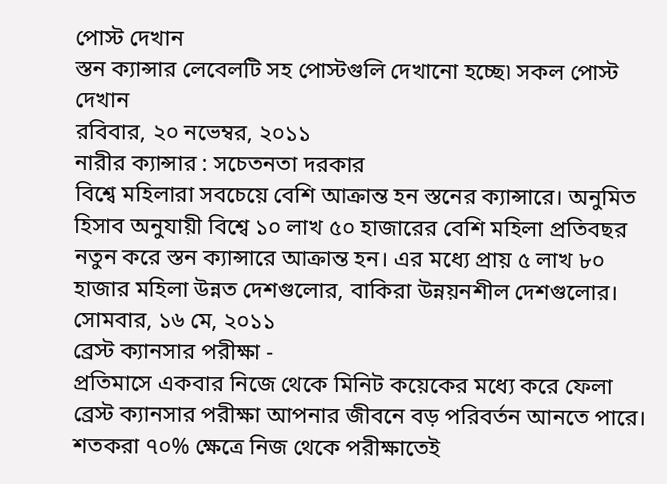পোস্ট দেখান
স্তন ক্যান্সার লেবেলটি সহ পোস্টগুলি দেখানো হচ্ছে৷ সকল পোস্ট দেখান
রবিবার, ২০ নভেম্বর, ২০১১
নারীর ক্যান্সার : সচেতনতা দরকার
বিশ্বে মহিলারা সবচেয়ে বেশি আক্রান্ত হন স্তনের ক্যান্সারে। অনুমিত হিসাব অনুযায়ী বিশ্বে ১০ লাখ ৫০ হাজারের বেশি মহিলা প্রতিবছর নতুন করে স্তন ক্যান্সারে আক্রান্ত হন। এর মধ্যে প্রায় ৫ লাখ ৮০ হাজার মহিলা উন্নত দেশগুলোর, বাকিরা উন্নয়নশীল দেশগুলোর।
সোমবার, ১৬ মে, ২০১১
ব্রেস্ট ক্যানসার পরীক্ষা -
প্রতিমাসে একবার নিজে থেকে মিনিট কয়েকের মধ্যে করে ফেলা ব্রেস্ট ক্যানসার পরীক্ষা আপনার জীবনে বড় পরিবর্তন আনতে পারে। শতকরা ৭০% ক্ষেত্রে নিজ থেকে পরীক্ষাতেই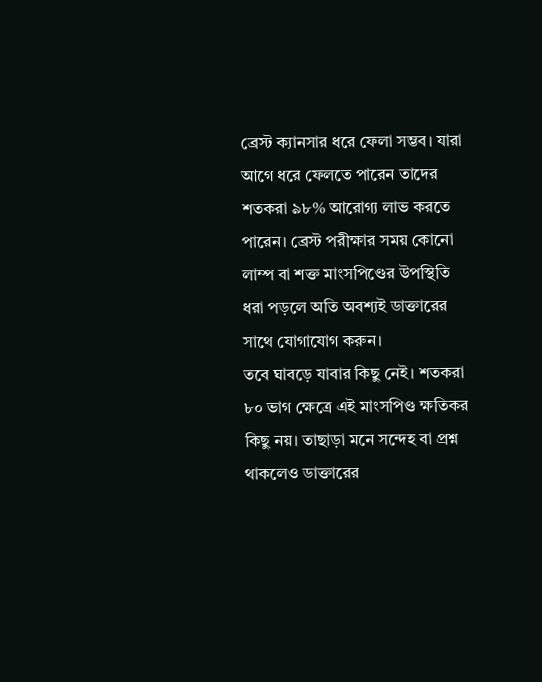ব্রেস্ট ক্যানসার ধরে ফেলা সম্ভব। যারা আগে ধরে ফেলতে পারেন তাদের শতকরা ৯৮% আরোগ্য লাভ করতে পারেন। ব্রেস্ট পরীক্ষার সময় কোনো লাম্প বা শক্ত মাংসপিণ্ডের উপস্থিতি ধরা পড়লে অতি অবশ্যই ডাক্তারের সাথে যোগাযোগ করুন।
তবে ঘাবড়ে যাবার কিছু নেই। শতকরা ৮০ ভাগ ক্ষেত্রে এই মাংসপিণ্ড ক্ষতিকর কিছু নয়। তাছাড়া মনে সন্দেহ বা প্রশ্ন থাকলেও ডাক্তারের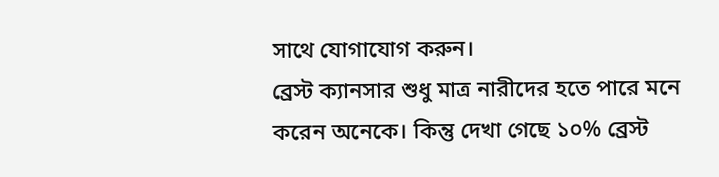সাথে যোগাযোগ করুন।
ব্রেস্ট ক্যানসার শুধু মাত্র নারীদের হতে পারে মনে করেন অনেকে। কিন্তু দেখা গেছে ১০% ব্রেস্ট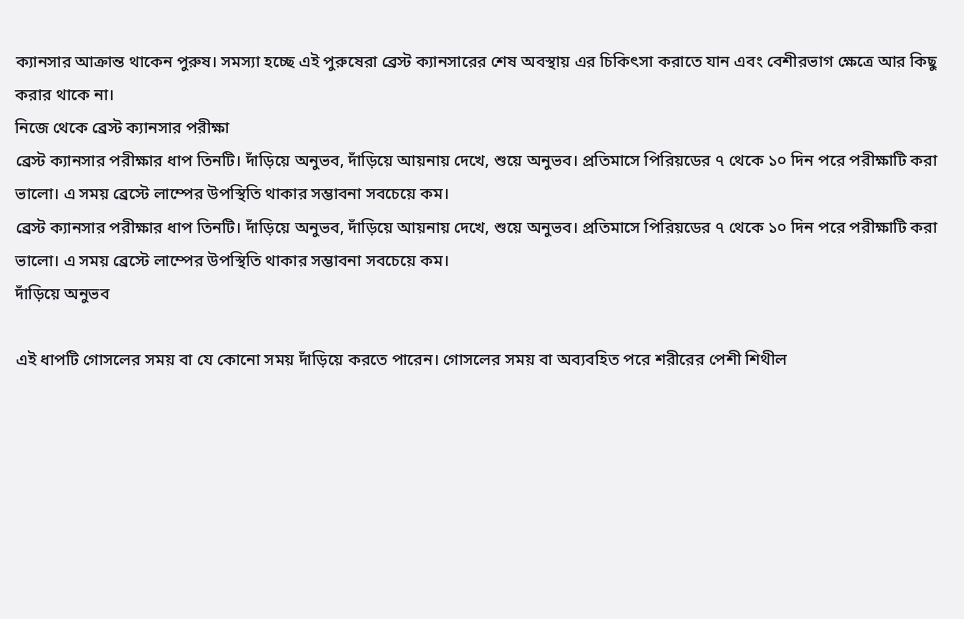ক্যানসার আক্রান্ত থাকেন পুরুষ। সমস্যা হচ্ছে এই পুরুষেরা ব্রেস্ট ক্যানসারের শেষ অবস্থায় এর চিকিৎসা করাতে যান এবং বেশীরভাগ ক্ষেত্রে আর কিছু করার থাকে না।
নিজে থেকে ব্রেস্ট ক্যানসার পরীক্ষা
ব্রেস্ট ক্যানসার পরীক্ষার ধাপ তিনটি। দাঁড়িয়ে অনুভব, দাঁড়িয়ে আয়নায় দেখে, শুয়ে অনুভব। প্রতিমাসে পিরিয়ডের ৭ থেকে ১০ দিন পরে পরীক্ষাটি করা ভালো। এ সময় ব্রেস্টে লাম্পের উপস্থিতি থাকার সম্ভাবনা সবচেয়ে কম।
ব্রেস্ট ক্যানসার পরীক্ষার ধাপ তিনটি। দাঁড়িয়ে অনুভব, দাঁড়িয়ে আয়নায় দেখে, শুয়ে অনুভব। প্রতিমাসে পিরিয়ডের ৭ থেকে ১০ দিন পরে পরীক্ষাটি করা ভালো। এ সময় ব্রেস্টে লাম্পের উপস্থিতি থাকার সম্ভাবনা সবচেয়ে কম।
দাঁড়িয়ে অনুভব

এই ধাপটি গোসলের সময় বা যে কোনো সময় দাঁড়িয়ে করতে পারেন। গোসলের সময় বা অব্যবহিত পরে শরীরের পেশী শিথীল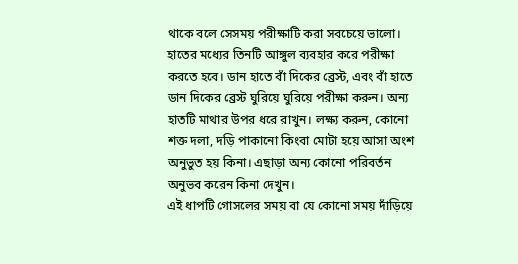থাকে বলে সেসময় পরীক্ষাটি করা সবচেয়ে ভালো। হাতের মধ্যের তিনটি আঙ্গুল ব্যবহার করে পরীক্ষা করতে হবে। ডান হাতে বাঁ দিকের ব্রেস্ট, এবং বাঁ হাতে ডান দিকের ব্রেস্ট ঘুরিয়ে ঘুরিয়ে পরীক্ষা করুন। অন্য হাতটি মাথার উপর ধরে রাখুন। লক্ষ্য করুন, কোনো শক্ত দলা, দড়ি পাকানো কিংবা মোটা হয়ে আসা অংশ অনুভুত হয় কিনা। এছাড়া অন্য কোনো পরিবর্তন অনুভব করেন কিনা দেখুন।
এই ধাপটি গোসলের সময় বা যে কোনো সময় দাঁড়িয়ে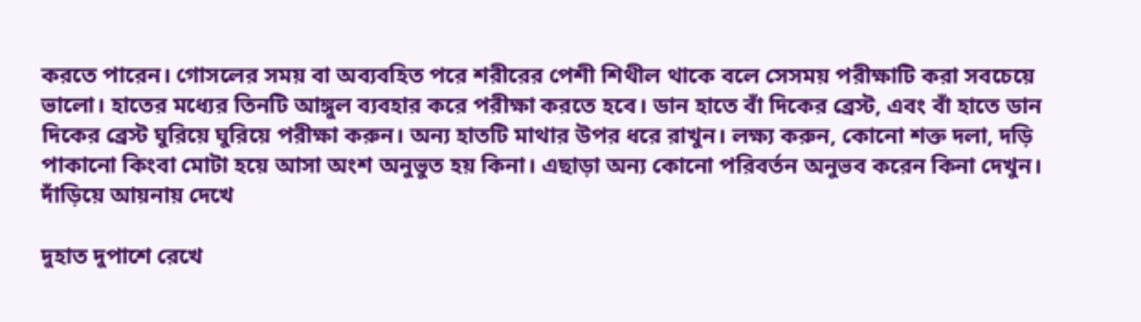করতে পারেন। গোসলের সময় বা অব্যবহিত পরে শরীরের পেশী শিথীল থাকে বলে সেসময় পরীক্ষাটি করা সবচেয়ে ভালো। হাতের মধ্যের তিনটি আঙ্গুল ব্যবহার করে পরীক্ষা করতে হবে। ডান হাতে বাঁ দিকের ব্রেস্ট, এবং বাঁ হাতে ডান দিকের ব্রেস্ট ঘুরিয়ে ঘুরিয়ে পরীক্ষা করুন। অন্য হাতটি মাথার উপর ধরে রাখুন। লক্ষ্য করুন, কোনো শক্ত দলা, দড়ি পাকানো কিংবা মোটা হয়ে আসা অংশ অনুভুত হয় কিনা। এছাড়া অন্য কোনো পরিবর্তন অনুভব করেন কিনা দেখুন।
দাঁড়িয়ে আয়নায় দেখে

দুহাত দুপাশে রেখে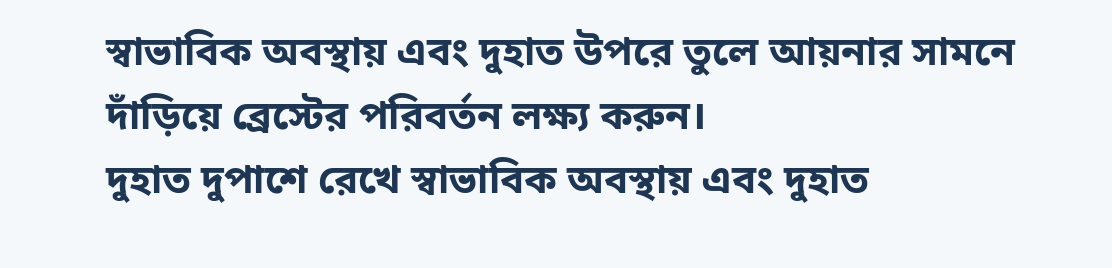স্বাভাবিক অবস্থায় এবং দুহাত উপরে তুলে আয়নার সামনে দাঁড়িয়ে ব্রেস্টের পরিবর্তন লক্ষ্য করুন।
দুহাত দুপাশে রেখে স্বাভাবিক অবস্থায় এবং দুহাত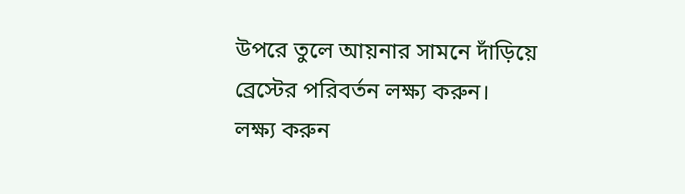উপরে তুলে আয়নার সামনে দাঁড়িয়ে ব্রেস্টের পরিবর্তন লক্ষ্য করুন।
লক্ষ্য করুন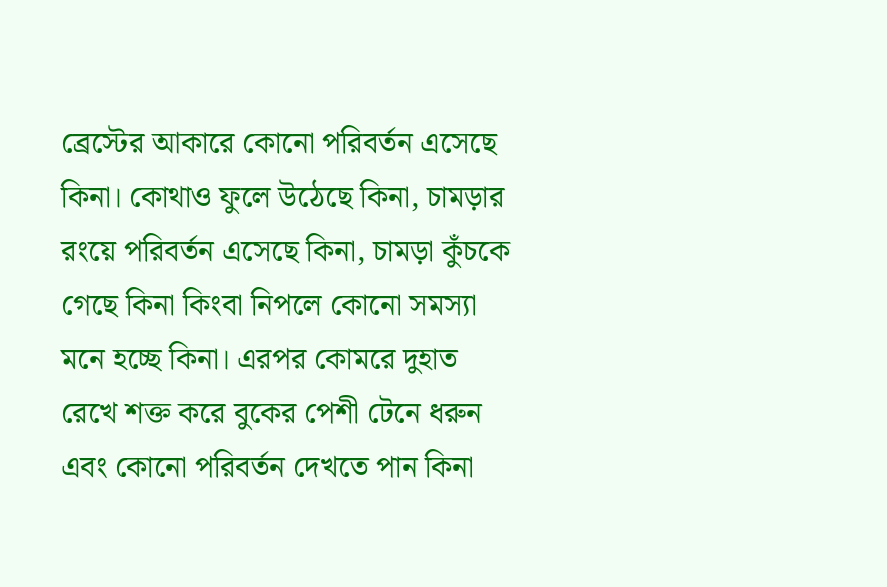ব্রেস্টের আকারে কোনো পরিবর্তন এসেছে কিনা। কোথাও ফুলে উঠেছে কিনা, চামড়ার রংয়ে পরিবর্তন এসেছে কিনা, চামড়া কুঁচকে গেছে কিনা কিংবা নিপলে কোনো সমস্যা মনে হচ্ছে কিনা। এরপর কোমরে দুহাত রেখে শক্ত করে বুকের পেশী টেনে ধরুন এবং কোনো পরিবর্তন দেখতে পান কিনা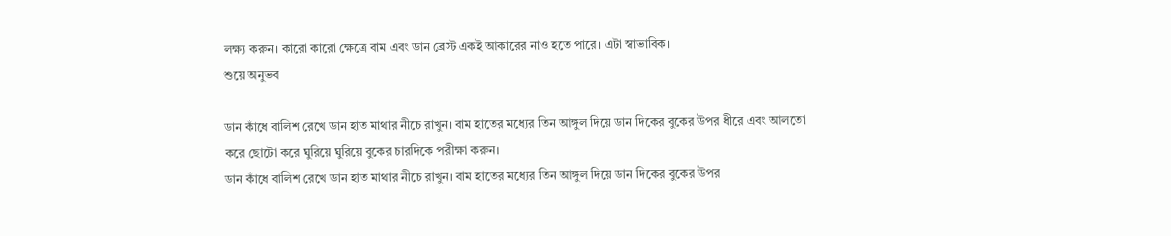লক্ষ্য করুন। কারো কারো ক্ষেত্রে বাম এবং ডান ব্রেস্ট একই আকারের নাও হতে পারে। এটা স্বাভাবিক।
শুয়ে অনুভব

ডান কাঁধে বালিশ রেখে ডান হাত মাথার নীচে রাখুন। বাম হাতের মধ্যের তিন আঙ্গুল দিয়ে ডান দিকের বুকের উপর ধীরে এবং আলতো করে ছোটো করে ঘুরিয়ে ঘুরিয়ে বুকের চারদিকে পরীক্ষা করুন।
ডান কাঁধে বালিশ রেখে ডান হাত মাথার নীচে রাখুন। বাম হাতের মধ্যের তিন আঙ্গুল দিয়ে ডান দিকের বুকের উপর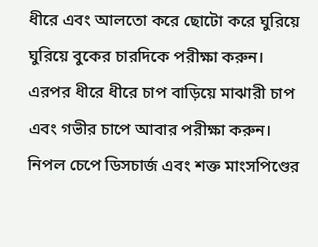ধীরে এবং আলতো করে ছোটো করে ঘুরিয়ে ঘুরিয়ে বুকের চারদিকে পরীক্ষা করুন।
এরপর ধীরে ধীরে চাপ বাড়িয়ে মাঝারী চাপ এবং গভীর চাপে আবার পরীক্ষা করুন। নিপল চেপে ডিসচার্জ এবং শক্ত মাংসপিণ্ডের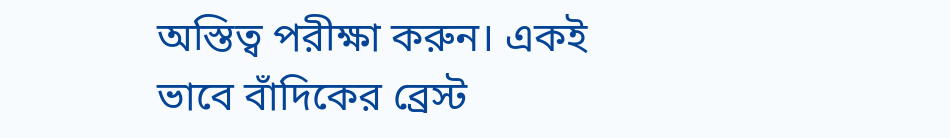অস্তিত্ব পরীক্ষা করুন। একই ভাবে বাঁদিকের ব্রেস্ট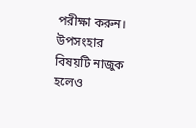পরীক্ষা করুন।
উপসংহার
বিষয়টি নাজুক হলেও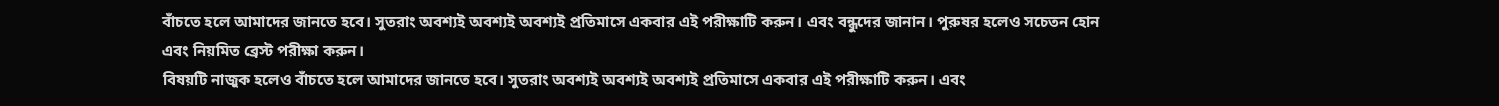বাঁচতে হলে আমাদের জানতে হবে। সুতরাং অবশ্যই অবশ্যই অবশ্যই প্রতিমাসে একবার এই পরীক্ষাটি করুন। এবং বন্ধুদের জানান। পুরুষর হলেও সচেতন হোন এবং নিয়মিত ব্রেস্ট পরীক্ষা করুন।
বিষয়টি নাজুক হলেও বাঁচতে হলে আমাদের জানতে হবে। সুতরাং অবশ্যই অবশ্যই অবশ্যই প্রতিমাসে একবার এই পরীক্ষাটি করুন। এবং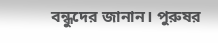বন্ধুদের জানান। পুরুষর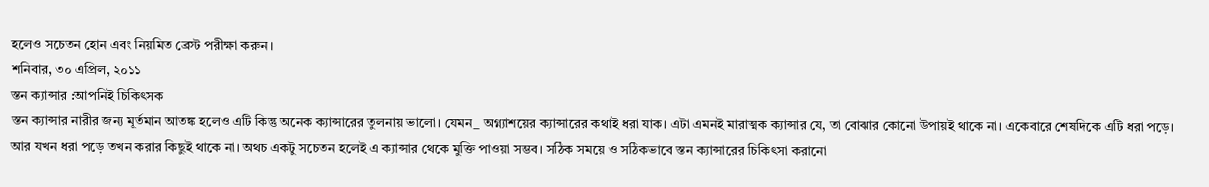হলেও সচেতন হোন এবং নিয়মিত ব্রেস্ট পরীক্ষা করুন।
শনিবার, ৩০ এপ্রিল, ২০১১
স্তন ক্যান্সার :আপনিই চিকিৎসক
স্তন ক্যান্সার নারীর জন্য মূর্তমান আতঙ্ক হলেও এটি কিন্তু অনেক ক্যান্সারের তুলনায় ভালো। যেমন_ অগ্ন্যাশয়ের ক্যান্সারের কথাই ধরা যাক। এটা এমনই মারাত্মক ক্যান্সার যে, তা বোঝার কোনো উপায়ই থাকে না। একেবারে শেষদিকে এটি ধরা পড়ে। আর যখন ধরা পড়ে তখন করার কিছুই থাকে না। অথচ একটু সচেতন হলেই এ ক্যান্সার থেকে মুক্তি পাওয়া সম্ভব। সঠিক সময়ে ও সঠিকভাবে স্তন ক্যান্সারের চিকিৎসা করানো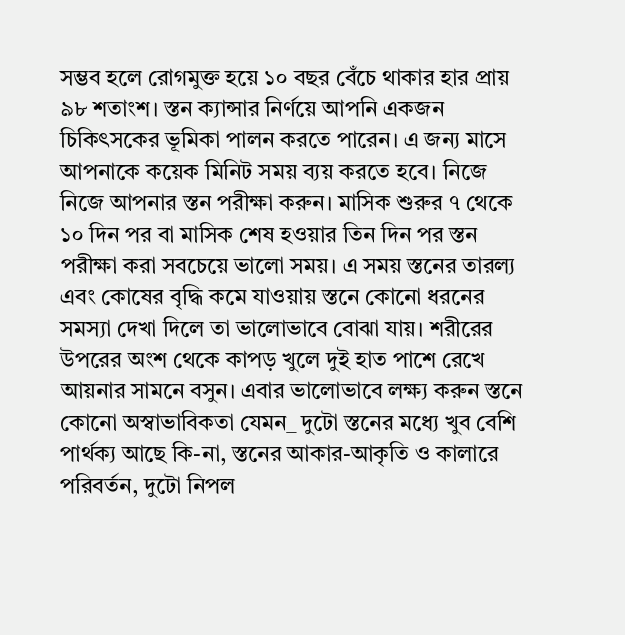সম্ভব হলে রোগমুক্ত হয়ে ১০ বছর বেঁচে থাকার হার প্রায় ৯৮ শতাংশ। স্তন ক্যান্সার নির্ণয়ে আপনি একজন চিকিৎসকের ভূমিকা পালন করতে পারেন। এ জন্য মাসে আপনাকে কয়েক মিনিট সময় ব্যয় করতে হবে। নিজে নিজে আপনার স্তন পরীক্ষা করুন। মাসিক শুরুর ৭ থেকে ১০ দিন পর বা মাসিক শেষ হওয়ার তিন দিন পর স্তন পরীক্ষা করা সবচেয়ে ভালো সময়। এ সময় স্তনের তারল্য এবং কোষের বৃদ্ধি কমে যাওয়ায় স্তনে কোনো ধরনের সমস্যা দেখা দিলে তা ভালোভাবে বোঝা যায়। শরীরের উপরের অংশ থেকে কাপড় খুলে দুই হাত পাশে রেখে আয়নার সামনে বসুন। এবার ভালোভাবে লক্ষ্য করুন স্তনে কোনো অস্বাভাবিকতা যেমন_ দুটো স্তনের মধ্যে খুব বেশি পার্থক্য আছে কি-না, স্তনের আকার-আকৃতি ও কালারে পরিবর্তন, দুটো নিপল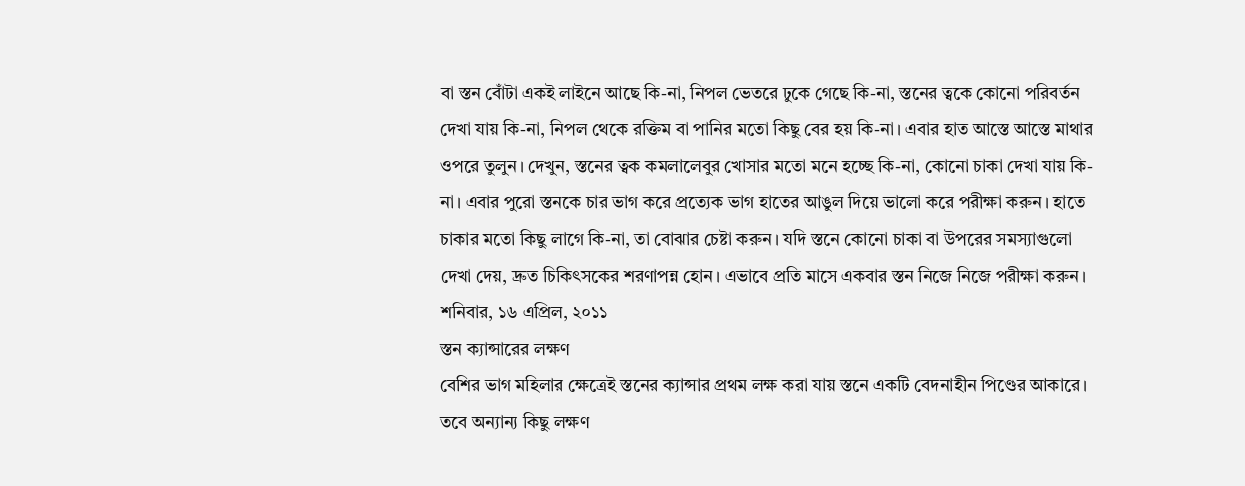বা স্তন বোঁটা একই লাইনে আছে কি-না, নিপল ভেতরে ঢুকে গেছে কি-না, স্তনের ত্বকে কোনো পরিবর্তন দেখা যায় কি-না, নিপল থেকে রক্তিম বা পানির মতো কিছু বের হয় কি-না। এবার হাত আস্তে আস্তে মাথার ওপরে তুলুন। দেখুন, স্তনের ত্বক কমলালেবুর খোসার মতো মনে হচ্ছে কি-না, কোনো চাকা দেখা যায় কি-না। এবার পুরো স্তনকে চার ভাগ করে প্রত্যেক ভাগ হাতের আঙুল দিয়ে ভালো করে পরীক্ষা করুন। হাতে চাকার মতো কিছু লাগে কি-না, তা বোঝার চেষ্টা করুন। যদি স্তনে কোনো চাকা বা উপরের সমস্যাগুলো দেখা দেয়, দ্রুত চিকিৎসকের শরণাপন্ন হোন। এভাবে প্রতি মাসে একবার স্তন নিজে নিজে পরীক্ষা করুন।
শনিবার, ১৬ এপ্রিল, ২০১১
স্তন ক্যান্সারের লক্ষণ
বেশির ভাগ মহিলার ক্ষেত্রেই স্তনের ক্যান্সার প্রথম লক্ষ করা যায় স্তনে একটি বেদনাহীন পিণ্ডের আকারে। তবে অন্যান্য কিছু লক্ষণ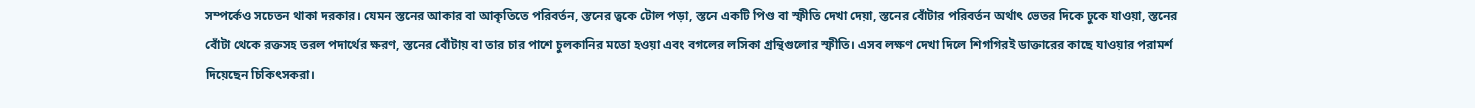সম্পর্কেও সচেতন থাকা দরকার। যেমন স্তনের আকার বা আকৃতিতে পরিবর্তন, স্তনের ত্বকে টোল পড়া, স্তনে একটি পিণ্ড বা স্ফীতি দেখা দেয়া, স্তনের বোঁটার পরিবর্তন অর্থাৎ ভেতর দিকে ঢুকে যাওয়া, স্তনের বোঁটা থেকে রক্তসহ তরল পদার্থের ক্ষরণ, স্তনের বোঁটায় বা তার চার পাশে চুলকানির মতো হওয়া এবং বগলের লসিকা গ্রন্থিগুলোর স্ফীতি। এসব লক্ষণ দেখা দিলে শিগগিরই ডাক্তারের কাছে যাওয়ার পরামর্শ দিয়েছেন চিকিৎসকরা।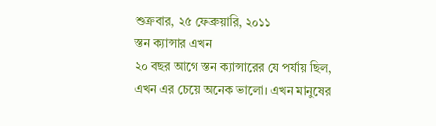শুক্রবার, ২৫ ফেব্রুয়ারি, ২০১১
স্তন ক্যান্সার এখন
২০ বছর আগে স্তন ক্যান্সারের যে পর্যায় ছিল, এখন এর চেয়ে অনেক ভালো। এখন মানুষের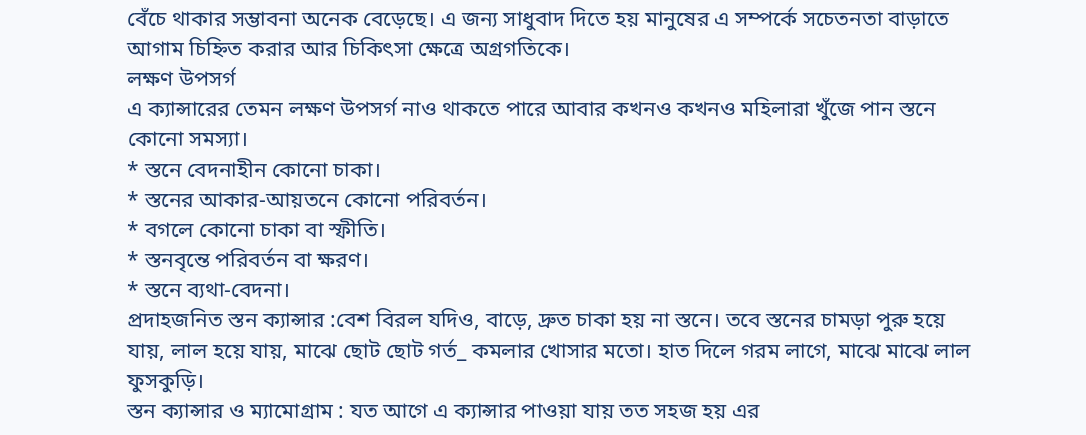বেঁচে থাকার সম্ভাবনা অনেক বেড়েছে। এ জন্য সাধুবাদ দিতে হয় মানুষের এ সম্পর্কে সচেতনতা বাড়াতে আগাম চিহ্নিত করার আর চিকিৎসা ক্ষেত্রে অগ্রগতিকে।
লক্ষণ উপসর্গ
এ ক্যান্সারের তেমন লক্ষণ উপসর্গ নাও থাকতে পারে আবার কখনও কখনও মহিলারা খুঁজে পান স্তনে কোনো সমস্যা।
* স্তনে বেদনাহীন কোনো চাকা।
* স্তনের আকার-আয়তনে কোনো পরিবর্তন।
* বগলে কোনো চাকা বা স্ফীতি।
* স্তনবৃন্তে পরিবর্তন বা ক্ষরণ।
* স্তনে ব্যথা-বেদনা।
প্রদাহজনিত স্তন ক্যান্সার :বেশ বিরল যদিও, বাড়ে, দ্রুত চাকা হয় না স্তনে। তবে স্তনের চামড়া পুরু হয়ে যায়, লাল হয়ে যায়, মাঝে ছোট ছোট গর্ত_ কমলার খোসার মতো। হাত দিলে গরম লাগে, মাঝে মাঝে লাল ফুসকুড়ি।
স্তন ক্যান্সার ও ম্যামোগ্রাম : যত আগে এ ক্যান্সার পাওয়া যায় তত সহজ হয় এর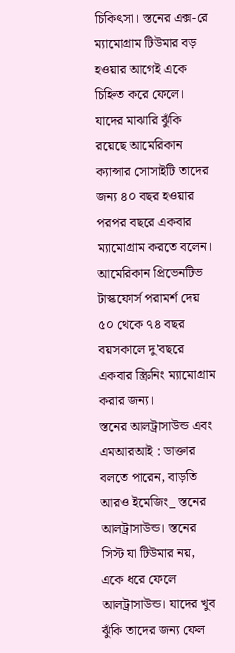চিকিৎসা। স্তনের এক্স-রে ম্যামোগ্রাম টিউমার বড় হওয়ার আগেই একে চিহ্নিত করে ফেলে। যাদের মাঝারি ঝুঁকি রয়েছে আমেরিকান ক্যান্সার সোসাইটি তাদের জন্য ৪০ বছর হওয়ার পরপর বছরে একবার ম্যামোগ্রাম করতে বলেন। আমেরিকান প্রিভেনটিভ টাস্কফোর্স পরামর্শ দেয় ৫০ থেকে ৭৪ বছর বয়সকালে দু'বছরে একবার স্ক্রিনিং ম্যামোগ্রাম করার জন্য।
স্তনের আলট্রাসাউন্ড এবং এমআরআই : ডাক্তার বলতে পারেন, বাড়তি আরও ইমেজিং_ স্তনের আলট্রাসাউন্ড। স্তনের সিস্ট যা টিউমার নয়, একে ধরে ফেলে আলট্রাসাউন্ড। যাদের খুব ঝুঁকি তাদের জন্য ফেল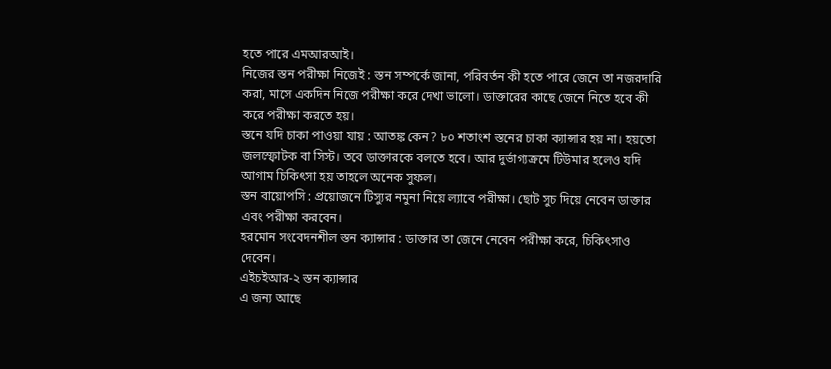হতে পারে এমআরআই।
নিজের স্তন পরীক্ষা নিজেই : স্তন সম্পর্কে জানা, পরিবর্তন কী হতে পারে জেনে তা নজরদারি করা, মাসে একদিন নিজে পরীক্ষা করে দেখা ভালো। ডাক্তারের কাছে জেনে নিতে হবে কী করে পরীক্ষা করতে হয়।
স্তনে যদি চাকা পাওয়া যায় : আতঙ্ক কেন? ৮০ শতাংশ স্তনের চাকা ক্যান্সার হয় না। হয়তো জলস্ফোটক বা সিস্ট। তবে ডাক্তারকে বলতে হবে। আর দুর্ভাগ্যক্রমে টিউমার হলেও যদি আগাম চিকিৎসা হয় তাহলে অনেক সুফল।
স্তন বায়োপসি : প্রয়োজনে টিস্যুর নমুনা নিয়ে ল্যাবে পরীক্ষা। ছোট সুচ দিয়ে নেবেন ডাক্তার এবং পরীক্ষা করবেন।
হরমোন সংবেদনশীল স্তন ক্যান্সার : ডাক্তার তা জেনে নেবেন পরীক্ষা করে, চিকিৎসাও দেবেন।
এইচইআর-২ স্তন ক্যান্সার
এ জন্য আছে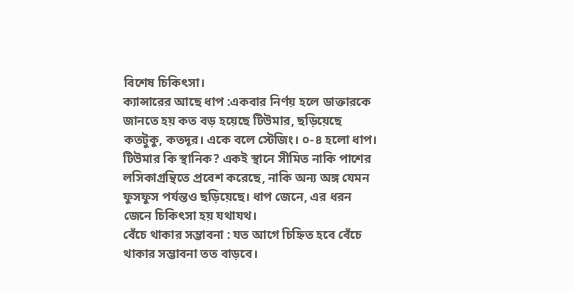বিশেষ চিকিৎসা।
ক্যান্সারের আছে ধাপ :একবার নির্ণয় হলে ডাক্তারকে জানতে হয় কত বড় হয়েছে টিউমার, ছড়িয়েছে কতটুকু, কতদূর। একে বলে স্টেজিং। ০-৪ হলো ধাপ। টিউমার কি স্থানিক? একই স্থানে সীমিত নাকি পাশের লসিকাগ্রন্থিতে প্রবেশ করেছে, নাকি অন্য অঙ্গ যেমন ফুসফুস পর্যন্তও ছড়িয়েছে। ধাপ জেনে, এর ধরন জেনে চিকিৎসা হয় যথাযথ।
বেঁচে থাকার সম্ভাবনা : যত আগে চিহ্নিত হবে বেঁচে থাকার সম্ভাবনা তত বাড়বে।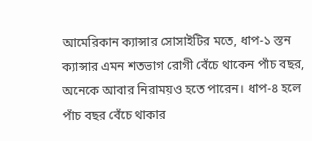আমেরিকান ক্যান্সার সোসাইটির মতে, ধাপ-১ স্তন ক্যান্সার এমন শতভাগ রোগী বেঁচে থাকেন পাঁচ বছর, অনেকে আবার নিরাময়ও হতে পারেন। ধাপ-৪ হলে পাঁচ বছর বেঁচে থাকার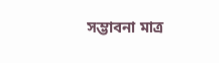সম্ভাবনা মাত্র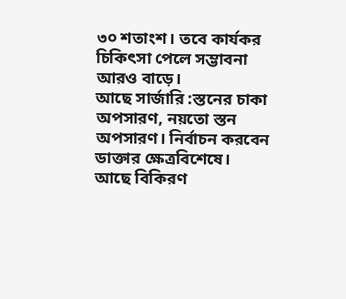৩০ শতাংশ। তবে কার্যকর চিকিৎসা পেলে সম্ভাবনা আরও বাড়ে।
আছে সার্জারি :স্তনের চাকা অপসারণ, নয়তো স্তন অপসারণ। নির্বাচন করবেন ডাক্তার ক্ষেত্রবিশেষে।
আছে বিকিরণ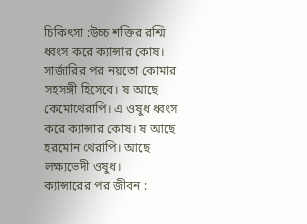চিকিৎসা :উচ্চ শক্তির রশ্মি ধ্বংস করে ক্যান্সার কোষ। সার্জারির পর নয়তো কোমার সহসঙ্গী হিসেবে। ষ আছে কেমোথেরাপি। এ ওষুধ ধ্বংস করে ক্যান্সার কোষ। ষ আছে হরমোন থেরাপি। আছে লক্ষ্যভেদী ওষুধ।
ক্যান্সারের পর জীবন :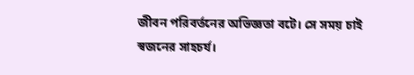জীবন পরিবর্তনের অভিজ্ঞতা বটে। সে সময় চাই স্বজনের সাহচর্য।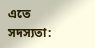এতে সদস্যতা: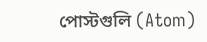পোস্টগুলি (Atom)